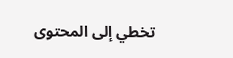تخطي إلى المحتوى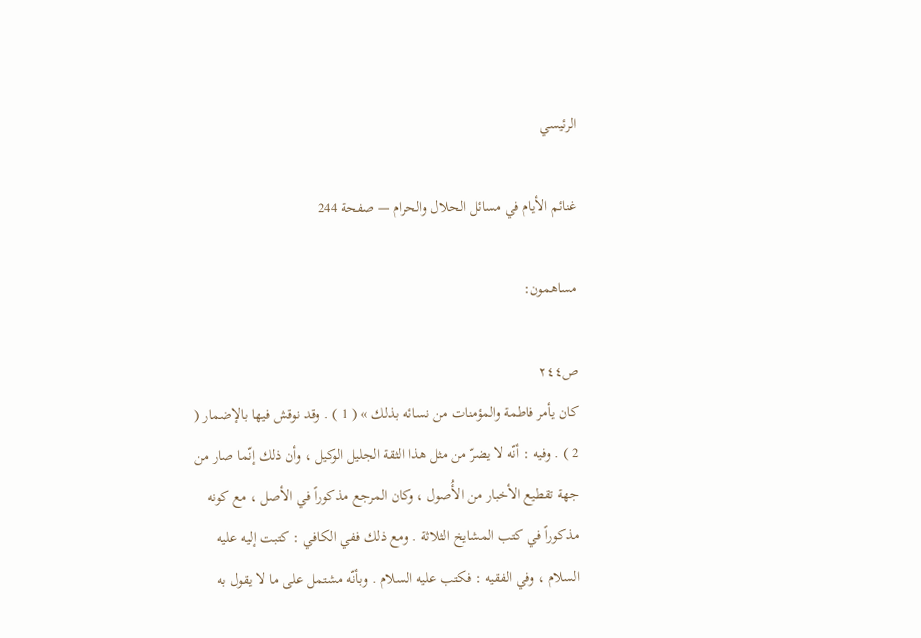الرئيسي

غنائم الأيام في مسائل الحلال والحرام — صفحة 244

مساهمون:

ص٢٤٤
كان يأمر فاطمة والمؤمنات من نسائه بذلك » ( 1 ) . وقد نوقش فيها بالإضمار ( 2 ) . وفيه : أنّه لا يضرّ من مثل هذا الثقة الجليل الوكيل ، وأن ذلك إنّما صار من جهة تقطيع الأخبار من الأُصول ، وكان المرجع مذكوراً في الأصل ، مع كونه مذكوراً في كتب المشايخ الثلاثة . ومع ذلك ففي الكافي : كتبت إليه عليه السلام ، وفي الفقيه : فكتب عليه السلام . وبأنّه مشتمل على ما لا يقول به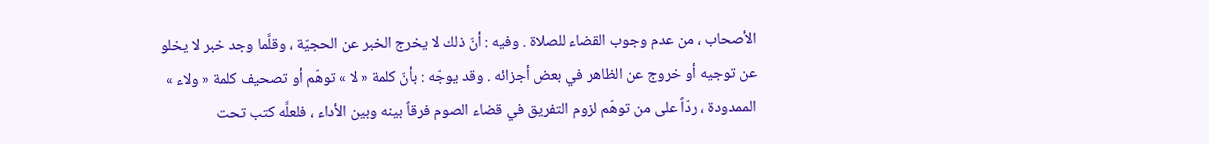الأصحاب ، من عدم وجوب القضاء للصلاة . وفيه : أنّ ذلك لا يخرج الخبر عن الحجيّة ، وقلَّما وجد خبر لا يخلو عن توجيه أو خروج عن الظاهر في بعض أجزائه . وقد يوجّه : بأنّ كلمة « لا » توهّم أو تصحيف كلمة « ولاء » الممدودة ، ردّاً على من توهّم لزوم التفريق في قضاء الصوم فرقاً بينه وبين الأداء ، فلعلَّه كتب تحت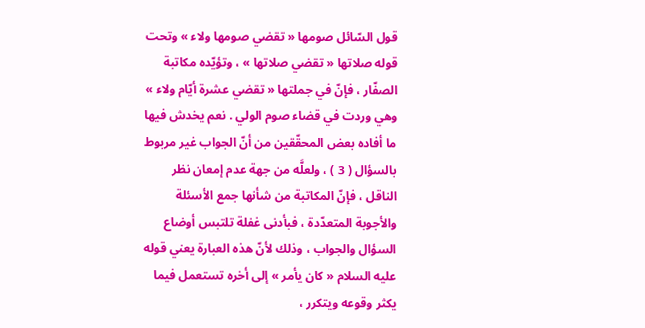قول السّائل صومها « تقضي صومها ولاء » وتحت قوله صلاتها « تقضي صلاتها » ، وتؤيّده مكاتبة الصفّار ، فإنّ في جملتها « تقضي عشرة أيّام ولاء » وهي وردت في قضاء صوم الولي . نعم يخدش فيها ما أفاده بعض المحقّقين من أنّ الجواب غير مربوط بالسؤال ( 3 ) ، ولعلَّه من جهة عدم إمعان نظر الناقل ، فإنّ المكاتبة من شأنها جمع الأسئلة والأجوبة المتعدّدة ، فبأدنى غفلة تلتبس أوضاع السؤال والجواب ، وذلك لأنّ هذه العبارة يعني قوله عليه السلام « كان يأمر » إلى أخره تستعمل فيما يكثر وقوعه ويتكرر ،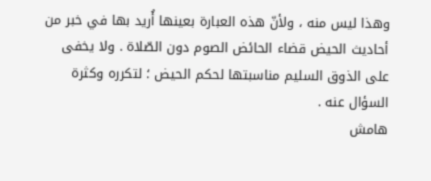وهذا ليس منه ، ولأنّ هذه العبارة بعينها أُريد بها في خبر من أحاديث الحيض قضاء الحائض الصوم دون الصّلاة . ولا يخفى على الذوق السليم مناسبتها لحكم الحيض ؛ لتكرره وكثرة السؤال عنه .
هامش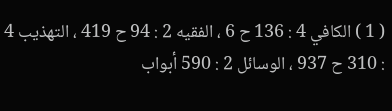( 1 ) الكافي 4 : 136 ح 6 ، الفقيه 2 : 94 ح 419 ، التهذيب 4 : 310 ح 937 ، الوسائل 2 : 590 أبواب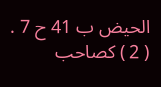الحيض ب 41 ح 7 . ( 2 ) كصاحب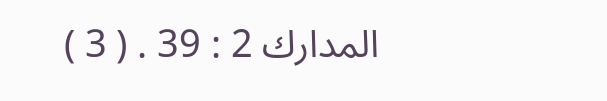المدارك 2 : 39 . ( 3 )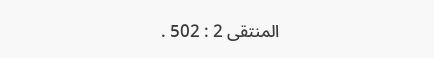المنتقى 2 : 502 .